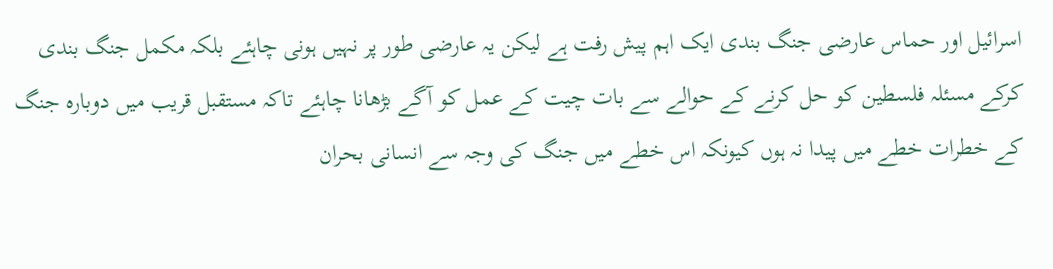اسرائیل اور حماس عارضی جنگ بندی ایک اہم پیش رفت ہے لیکن یہ عارضی طور پر نہیں ہونی چاہئے بلکہ مکمل جنگ بندی کرکے مسئلہ فلسطین کو حل کرنے کے حوالے سے بات چیت کے عمل کو آگے بڑھانا چاہئے تاکہ مستقبل قریب میں دوبارہ جنگ کے خطرات خطے میں پیدا نہ ہوں کیونکہ اس خطے میں جنگ کی وجہ سے انسانی بحران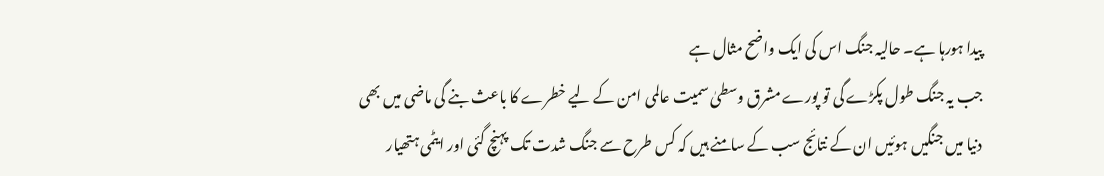پیدا ہورہا ہے۔ حالیہ جنگ اس کی ایک واضح مثال ہے
جب یہ جنگ طول پکڑے گی تو پورے مشرق وسطیٰ سمیت عالمی امن کے لیے خطرے کا باعث بنے گی ماضی میں بھی دنیا میں جنگیں ہوئیں ان کے نتائج سب کے سامنے ہیں کہ کس طرح سے جنگ شدت تک پہنچ گئی اور ایٹمی ہتھیار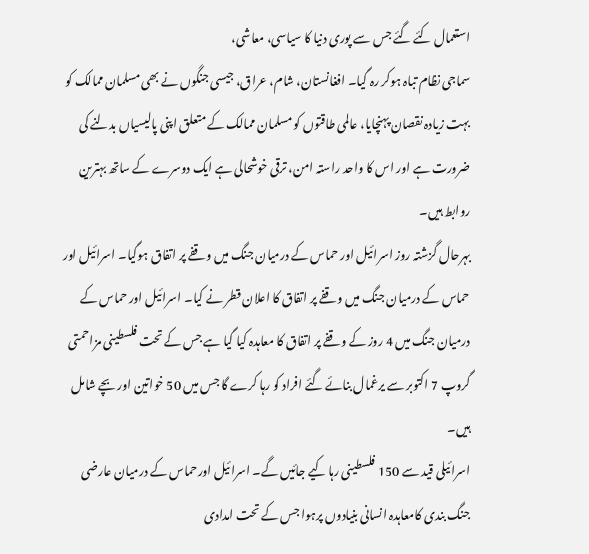استعمال کئے گئے جس سے پوری دنیا کا سیاسی، معاشی،
سماجی نظام تباہ ہوکر رہ گیا۔ افغانستان، شام، عراق، جیسی جنگوں نے بھی مسلمان ممالک کو بہت زیادہ نقصان پہنچایا، عالمی طاقتوں کو مسلمان ممالک کے متعلق اپنی پالیسیاں بدلنے کی ضرورت ہے اور اس کا واحد راستہ امن، ترقی خوشحالی ہے ایک دوسرے کے ساتھ بہترین روابط ہیں۔
بہرحال گزشتہ روز اسرائیل اور حماس کے درمیان جنگ میں وقفے پر اتفاق ہوگیا۔ اسرائیل اور حماس کے درمیان جنگ میں وقفے پر اتفاق کا اعلان قطر نے کیا۔ اسرائیل اور حماس کے درمیان جنگ میں 4 روز کے وقفے پر اتفاق کا معاہدہ کیا گیا ہے جس کے تحت فلسطینی مزاحمتی گروپ 7 اکتوبر سے یرغمال بنائے گئے افراد کو رہا کرے گا جس میں 50 خواتین اور بچے شامل ہیں۔
اسرائیلی قید سے 150 فلسطینی رہا کیے جائیں گے۔ اسرائیل اورحماس کے درمیان عارضی جنگ بندی کامعاہدہ انسانی بنیادوں پرہوا جس کے تحت امدادی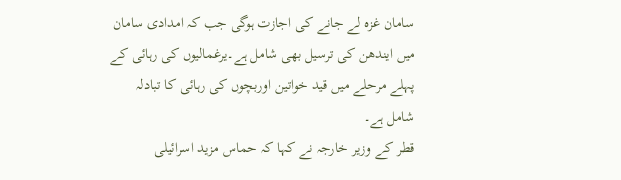سامان غزہ لے جانے کی اجازت ہوگی جب کہ امدادی سامان میں ایندھن کی ترسیل بھی شامل ہے۔یرغمالیوں کی رہائی کے پہلے مرحلے میں قید خواتین اوربچوں کی رہائی کا تبادلہ شامل ہے۔
قطر کے وزیر خارجہ نے کہا کہ حماس مزید اسرائیلی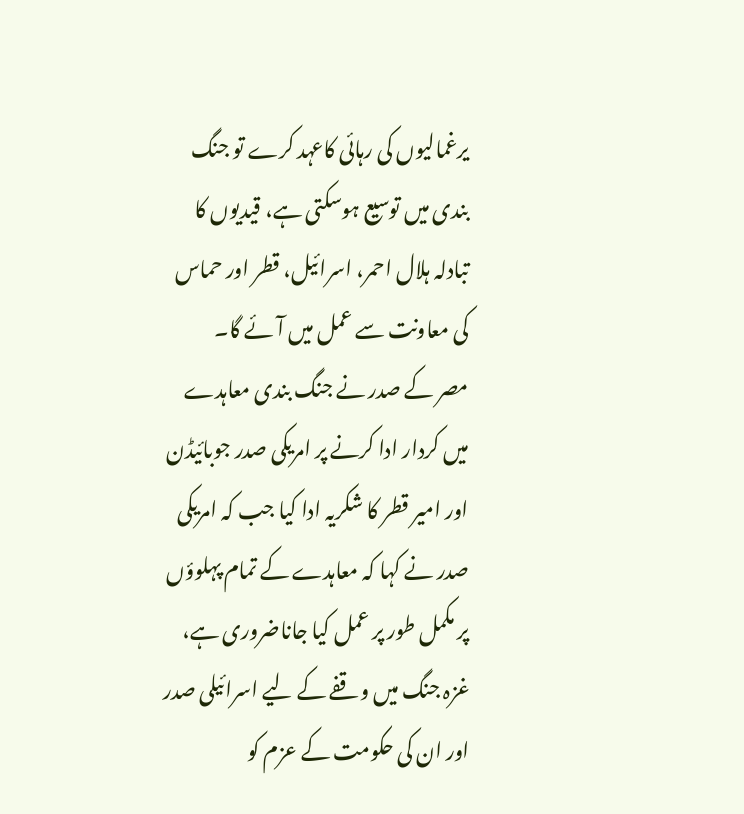یرغمالیوں کی رہائی کاعہد کرے تو جنگ بندی میں توسیع ہوسکتی ہے، قیدیوں کا تبادلہ ہلال احمر، اسرائیل، قطر اور حماس کی معاونت سے عمل میں آئے گا۔
مصر کے صدر نے جنگ بندی معاہدے میں کردار ادا کرنے پر امریکی صدر جوبائیڈن اور امیر قطر کا شکریہ ادا کیا جب کہ امریکی صدر نے کہا کہ معاہدے کے تمام پہلوؤں پر مکمل طور پر عمل کیا جاناضروری ہے،
غزہ جنگ میں وقفے کے لیے اسرائیلی صدر اور ان کی حکومت کے عزم کو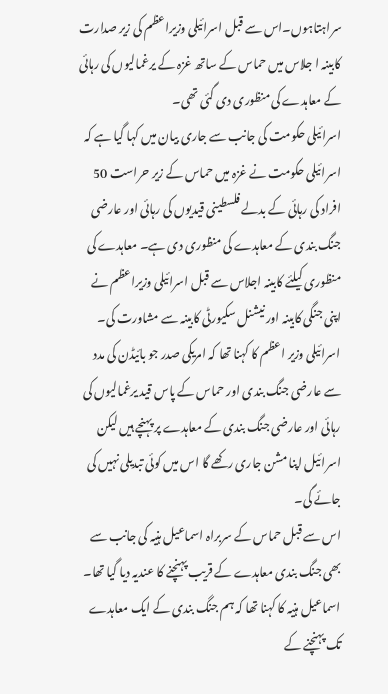سراہتاہوں۔اس سے قبل اسرائیلی وزیراعظم کی زیر صدارت کابینہ ا جلاس میں حماس کے ساتھ غزہ کے یرغمالیوں کی رہائی کے معاہدے کی منظوری دی گئی تھی۔
اسرائیلی حکومت کی جانب سے جاری بیان میں کہا گیا ہے کہ اسرائیلی حکومت نے غزہ میں حماس کے زیر حراست 50 افراد کی رہائی کے بدلے فلسطینی قیدیوں کی رہائی اور عارضی جنگ بندی کے معاہدے کی منظوری دی ہے۔ معاہدے کی منظوری کیلئے کابینہ اجلاس سے قبل اسرائیلی وزیراعظم نے اپنی جنگی کابینہ اور نیشنل سکیورٹی کابینہ سے مشاورت کی۔
اسرائیلی وزیر اعظم کا کہنا تھا کہ امریکی صدر جو بائیڈن کی مدد سے عارضی جنگ بندی اور حماس کے پاس قید یرغمالیوں کی رہائی اور عارضی جنگ بندی کے معاہدے پر پہنچے ہیں لیکن اسرائیل اپنا مشن جاری رکھے گا اس میں کوئی تبدیلی نہیں کی جائے گی۔
اس سے قبل حماس کے سربراہ اسماعیل ہنیہ کی جانب سے بھی جنگ بندی معاہدے کے قریب پہنچنے کا عندیہ دیا گیا تھا۔
اسماعیل ہنیہ کا کہنا تھا کہ ہم جنگ بندی کے ایک معاہدے تک پہنچنے کے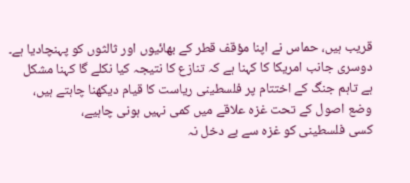قریب ہیں، حماس نے اپنا مؤقف قطر کے بھائیوں اور ثالثوں کو پہنچادیا ہے۔
دوسری جانب امریکا کا کہنا ہے کہ تنازع کا نتیجہ کیا نکلے گا کہنا مشکل ہے تاہم جنگ کے اختتام پر فلسطینی ریاست کا قیام دیکھنا چاہتے ہیں، وضع اصول کے تحت غزہ علاقے میں کمی نہیں ہونی چاہیے،
کسی فلسطینی کو غزہ سے بے دخل نہ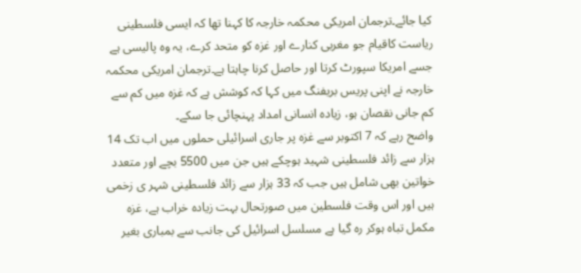کیا جائے۔ترجمان امریکی محکمہ خارجہ کا کہنا تھا کہ ایسی فلسطینی ریاست کاقیام جو مغربی کنارے اور غزہ کو متحد کرے، یہ وہ پالیسی ہے جسے امریکا سپورٹ کرتا اور حاصل کرنا چاہتا ہے۔ترجمان امریکی محکمہ خارجہ نے اپنی پریس بریفنگ میں کہا کہ کوشش ہے کہ غزہ میں کم سے کم جانی نقصان ہو، زیادہ انسانی امداد پہنچائی جا سکے۔
واضح رہے کہ 7 اکتوبر سے غزہ پر جاری اسرائیلی حملوں میں اب تک 14 ہزار سے زائد فلسطینی شہید ہوچکے ہیں جن میں 5500 بچے اور متعدد خواتین بھی شامل ہیں جب کہ 33 ہزار سے زائد فلسطینی شہر ی زخمی ہیں اور اس وقت فلسطین میں صورتحال بہت زیادہ خراب ہے، غزہ مکمل تباہ ہوکر رہ گیا ہے مسلسل اسرائیل کی جانب سے بمباری بغیر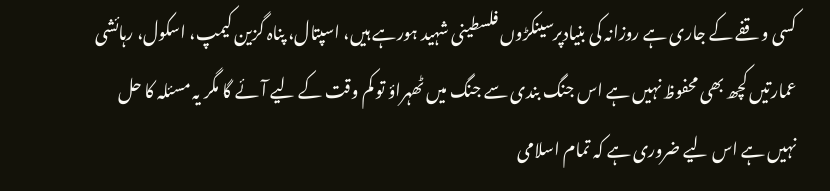کسی وقفے کے جاری ہے روزانہ کی بنیادپرسینکڑوں فلسطینی شہید ہورہے ہیں، اسپتال، پناہ گزین کیمپ، اسکول، رہائشی عمارتیں کچھ بھی محفوظ نہیں ہے اس جنگ بندی سے جنگ میں ٹھہراؤ تو کم وقت کے لیے آئے گا مگر یہ مسئلہ کا حل نہیں ہے اس لیے ضروری ہے کہ تمام اسلامی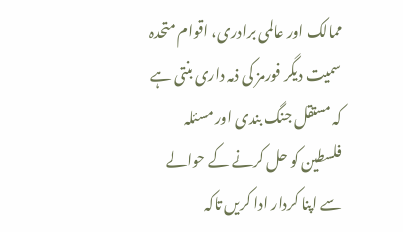ممالک اور عالمی برادری، اقوام متحدہ سمیت دیگر فورمز کی ذمہ داری بنتی ہے کہ مستقل جنگ بندی اور مسئلہ فلسطین کو حل کرنے کے حوالے سے اپنا کردار ادا کریں تاکہ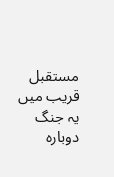مستقبل قریب میں یہ جنگ دوبارہ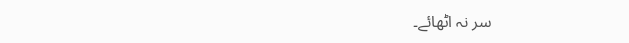سر نہ اٹھائے۔